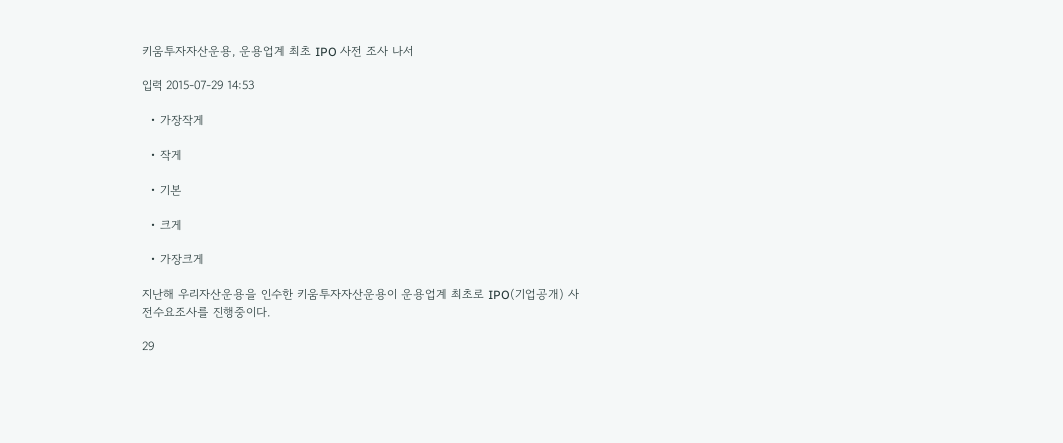키움투자자산운용, 운용업계 최초 IPO 사전 조사 나서

입력 2015-07-29 14:53

  • 가장작게

  • 작게

  • 기본

  • 크게

  • 가장크게

지난해 우리자산운용을 인수한 키움투자자산운용이 운용업계 최초로 IPO(기업공개) 사전수요조사를 진행중이다.

29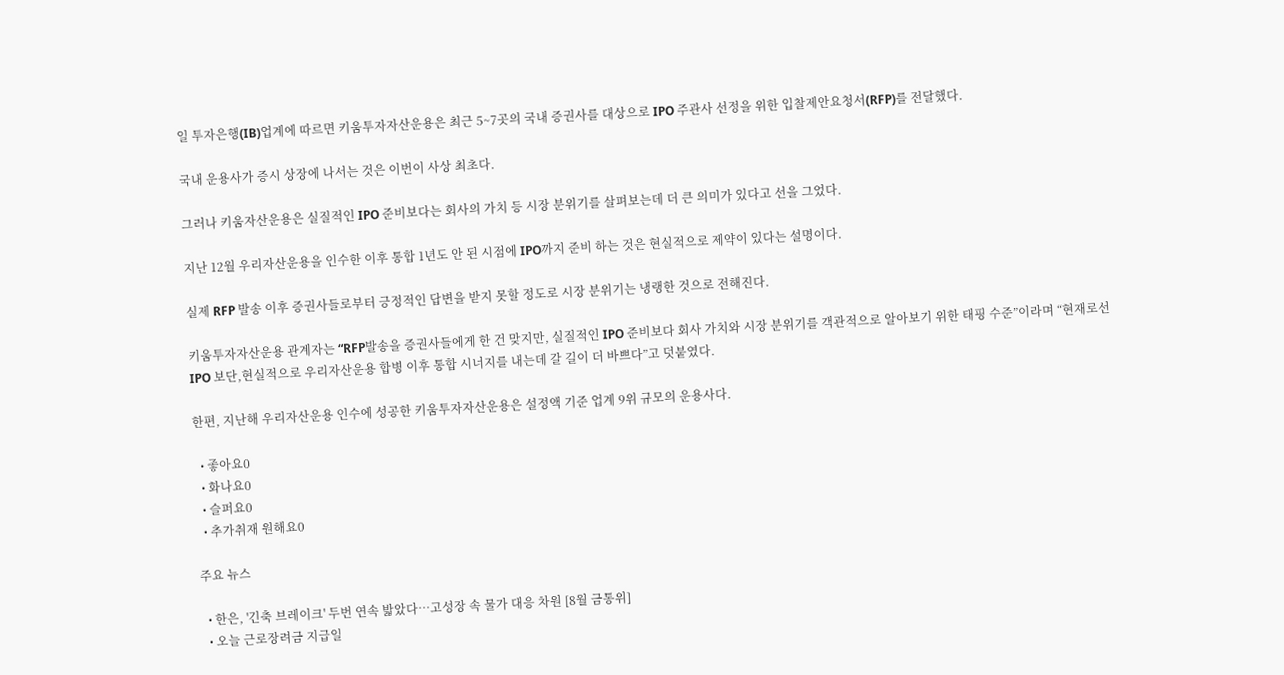일 투자은행(IB)업계에 따르면 키움투자자산운용은 최근 5~7곳의 국내 증권사를 대상으로 IPO 주관사 선정을 위한 입찰제안요청서(RFP)를 전달했다.

국내 운용사가 증시 상장에 나서는 것은 이번이 사상 최초다.

그러나 키움자산운용은 실질적인 IPO 준비보다는 회사의 가치 등 시장 분위기를 살펴보는데 더 큰 의미가 있다고 선을 그었다.

지난 12월 우리자산운용을 인수한 이후 통합 1년도 안 된 시점에 IPO까지 준비 하는 것은 현실적으로 제약이 있다는 설명이다.

실제 RFP 발송 이후 증권사들로부터 긍정적인 답변을 받지 못할 정도로 시장 분위기는 냉랭한 것으로 전해진다.

키움투자자산운용 관계자는 “RFP발송을 증권사들에게 한 건 맞지만, 실질적인 IPO 준비보다 회사 가치와 시장 분위기를 객관적으로 알아보기 위한 태핑 수준”이라며 “현재로선 IPO 보단,현실적으로 우리자산운용 합병 이후 통합 시너지를 내는데 갈 길이 더 바쁘다”고 덧붙였다.

한편, 지난해 우리자산운용 인수에 성공한 키움투자자산운용은 설정액 기준 업계 9위 규모의 운용사다.

  • 좋아요0
  • 화나요0
  • 슬퍼요0
  • 추가취재 원해요0

주요 뉴스

  • 한은, '긴축 브레이크' 두번 연속 밟았다⋯고성장 속 물가 대응 차원 [8월 금통위]
  • 오늘 근로장려금 지급일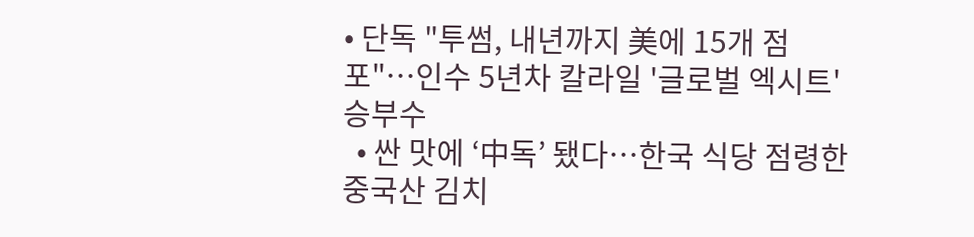• 단독 "투썸, 내년까지 美에 15개 점포"…인수 5년차 칼라일 '글로벌 엑시트' 승부수
  • 싼 맛에 ‘中독’ 됐다⋯한국 식당 점령한 중국산 김치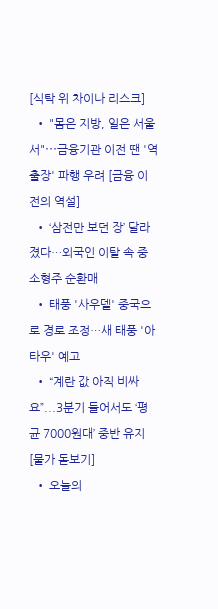[식탁 위 차이나 리스크]
  • "몸은 지방, 일은 서울서"⋯금융기관 이전 땐 '역출장' 파행 우려 [금융 이전의 역설]
  • ‘삼전만 보던 장’ 달라졌다…외국인 이탈 속 중소형주 순환매
  • 태풍 '사우델' 중국으로 경로 조정…새 태풍 '아타우' 예고
  • “계란 값 아직 비싸요”...3분기 들어서도 ‘평균 7000원대’ 중반 유지[물가 돋보기]
  • 오늘의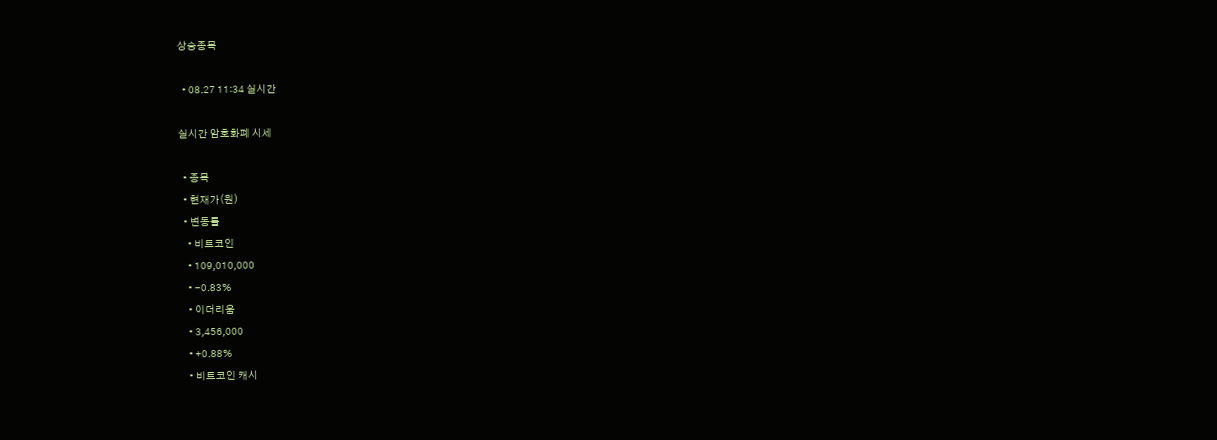상승종목

  • 08.27 11:34 실시간

실시간 암호화폐 시세

  • 종목
  • 현재가(원)
  • 변동률
    • 비트코인
    • 109,010,000
    • -0.83%
    • 이더리움
    • 3,456,000
    • +0.88%
    • 비트코인 캐시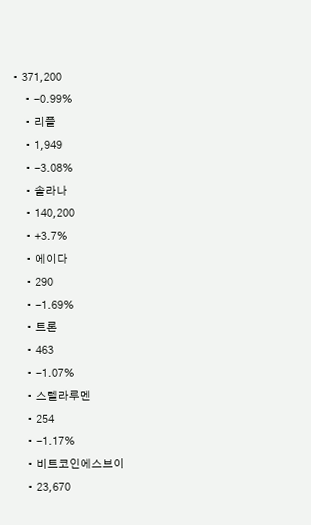• 371,200
    • -0.99%
    • 리플
    • 1,949
    • -3.08%
    • 솔라나
    • 140,200
    • +3.7%
    • 에이다
    • 290
    • -1.69%
    • 트론
    • 463
    • -1.07%
    • 스텔라루멘
    • 254
    • -1.17%
    • 비트코인에스브이
    • 23,670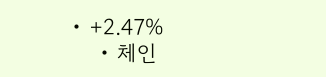• +2.47%
    • 체인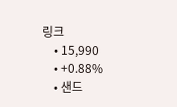링크
    • 15,990
    • +0.88%
    • 샌드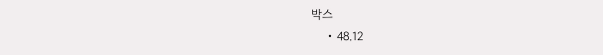박스
    • 48.12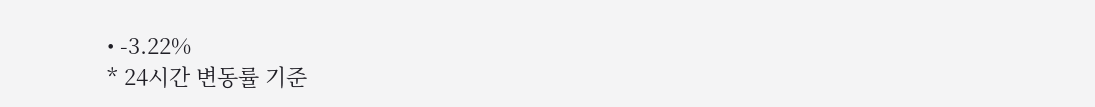• -3.22%
* 24시간 변동률 기준